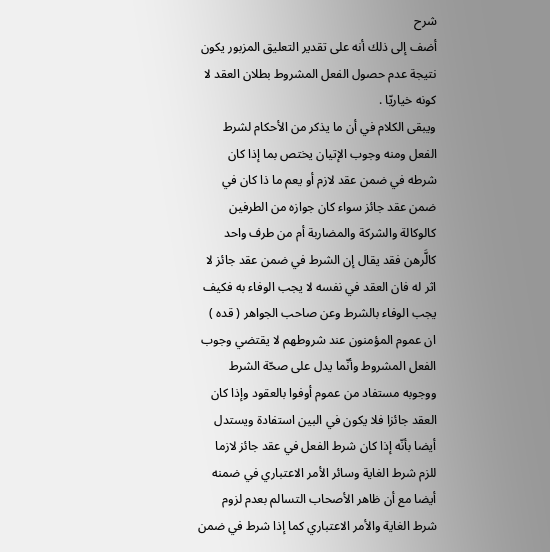شرح
أضف إلى ذلك أنه على تقدير التعليق المزبور يكون نتيجة عدم حصول الفعل المشروط بطلان العقد لا كونه خياريّا .
ويبقى الكلام في أن ما يذكر من الأحكام لشرط الفعل ومنه وجوب الإتيان يختص بما إذا كان شرطه في ضمن عقد لازم أو يعم ما ذا كان في ضمن عقد جائز سواء كان جوازه من الطرفين كالوكالة والشركة والمضاربة أم من طرف واحد كالَّرهن فقد يقال إن الشرط في ضمن عقد جائز لا اثر له فان العقد في نفسه لا يجب الوفاء به فكيف يجب الوفاء بالشرط وعن صاحب الجواهر ( قده ) ان عموم المؤمنون عند شروطهم لا يقتضي وجوب الفعل المشروط وأنّما يدل على صحّة الشرط ووجوبه مستفاد من عموم أوفوا بالعقود وإذا كان العقد جائزا فلا يكون في البين استفادة ويستدل أيضا بأنّه إذا كان شرط الفعل في عقد جائز لازما للزم شرط الغاية وسائر الأمر الاعتباري في ضمنه أيضا مع أن ظاهر الأصحاب التسالم بعدم لزوم شرط الغاية والأمر الاعتباري كما إذا شرط في ضمن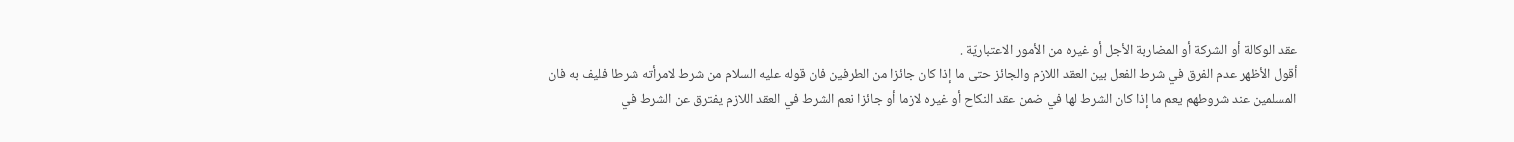عقد الوكالة أو الشركة أو المضاربة الأجل أو غيره من الأمور الاعتباريّة .
أقول الأظهر عدم الفرق في شرط الفعل بين العقد اللازم والجائز حتى ما إذا كان جائزا من الطرفين فان قوله عليه السلام من شرط لامرأته شرطا فليف به فان المسلمين عند شروطهم يعم ما إذا كان الشرط لها في ضمن عقد النكاح أو غيره لازما أو جائزا نعم الشرط في العقد اللازم يفترق عن الشرط في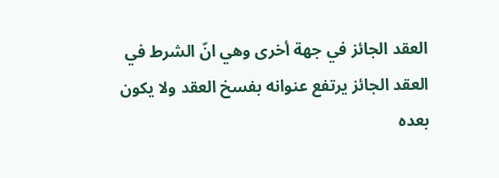العقد الجائز في جهة أخرى وهي انّ الشرط في العقد الجائز يرتفع عنوانه بفسخ العقد ولا يكون بعده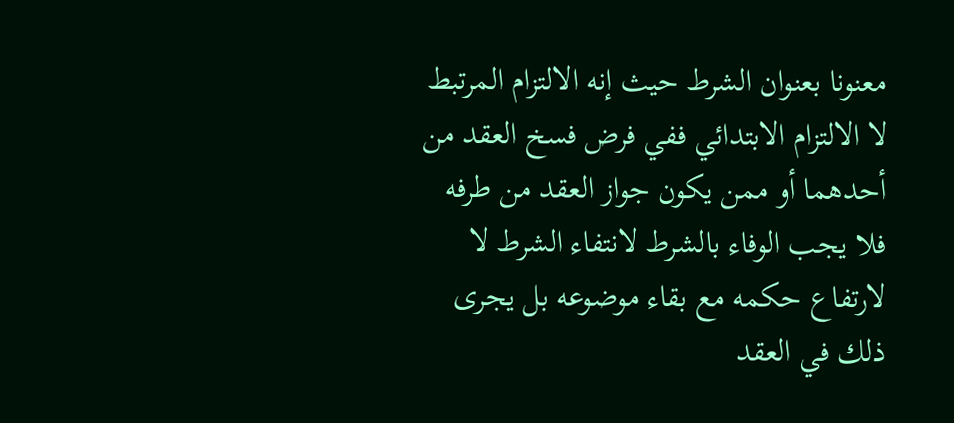معنونا بعنوان الشرط حيث إنه الالتزام المرتبط لا الالتزام الابتدائي ففي فرض فسخ العقد من أحدهما أو ممن يكون جواز العقد من طرفه فلا يجب الوفاء بالشرط لانتفاء الشرط لا لارتفاع حكمه مع بقاء موضوعه بل يجرى ذلك في العقد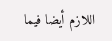اللازم أيضا فيما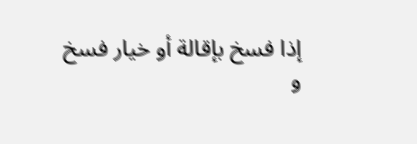إذا فسخ بإقالة أو خيار فسخ
و